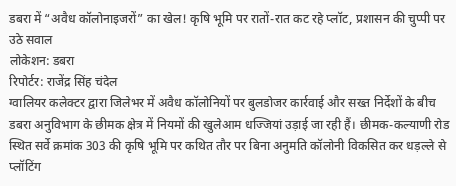डबरा में “अवैध कॉलोनाइजरों” का खेल! कृषि भूमि पर रातों-रात कट रहे प्लॉट, प्रशासन की चुप्पी पर उठे सवाल
लोकेशन: डबरा
रिपोर्टर: राजेंद्र सिंह चंदेल
ग्वालियर कलेक्टर द्वारा जिलेभर में अवैध कॉलोनियों पर बुलडोजर कार्रवाई और सख्त निर्देशों के बीच डबरा अनुविभाग के छीमक क्षेत्र में नियमों की खुलेआम धज्जियां उड़ाई जा रही हैं। छीमक-कल्याणी रोड स्थित सर्वे क्रमांक 303 की कृषि भूमि पर कथित तौर पर बिना अनुमति कॉलोनी विकसित कर धड़ल्ले से प्लॉटिंग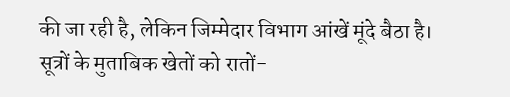की जा रही है, लेकिन जिम्मेदार विभाग आंखें मूंदे बैठा है।
सूत्रों के मुताबिक खेतों को रातों-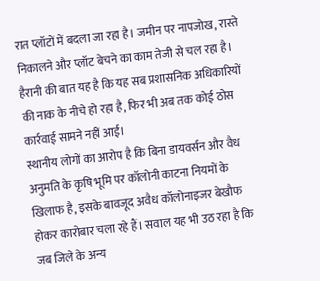रात प्लॉटों में बदला जा रहा है। जमीन पर नापजोख, रास्ते निकालने और प्लॉट बेचने का काम तेजी से चल रहा है। हैरानी की बात यह है कि यह सब प्रशासनिक अधिकारियों की नाक के नीचे हो रहा है, फिर भी अब तक कोई ठोस कार्रवाई सामने नहीं आई।
स्थानीय लोगों का आरोप है कि बिना डायवर्सन और वैध अनुमति के कृषि भूमि पर कॉलोनी काटना नियमों के खिलाफ है, इसके बावजूद अवैध कॉलोनाइजर बेखौफ होकर कारोबार चला रहे हैं। सवाल यह भी उठ रहा है कि जब जिले के अन्य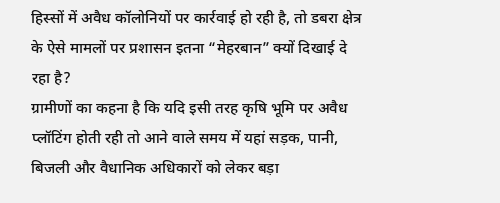हिस्सों में अवैध कॉलोनियों पर कार्रवाई हो रही है, तो डबरा क्षेत्र के ऐसे मामलों पर प्रशासन इतना “मेहरबान” क्यों दिखाई दे रहा है?
ग्रामीणों का कहना है कि यदि इसी तरह कृषि भूमि पर अवैध प्लॉटिंग होती रही तो आने वाले समय में यहां सड़क, पानी, बिजली और वैधानिक अधिकारों को लेकर बड़ा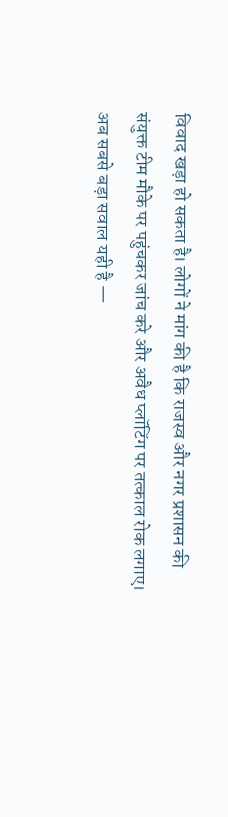विवाद खड़ा हो सकता है। लोगों ने मांग की है कि राजस्व और नगर प्रशासन की संयुक्त टीम मौके पर पहुंचकर जांच करे और अवैध प्लॉटिंग पर तत्काल रोक लगाए।
अब सबसे बड़ा सवाल यही है —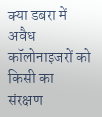क्या डबरा में अवैध कॉलोनाइजरों को किसी का संरक्षण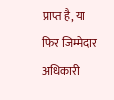प्राप्त है, या फिर जिम्मेदार अधिकारी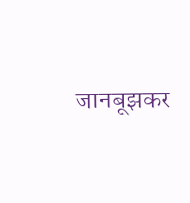जानबूझकर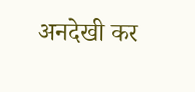अनदेखी कर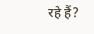रहे हैं?